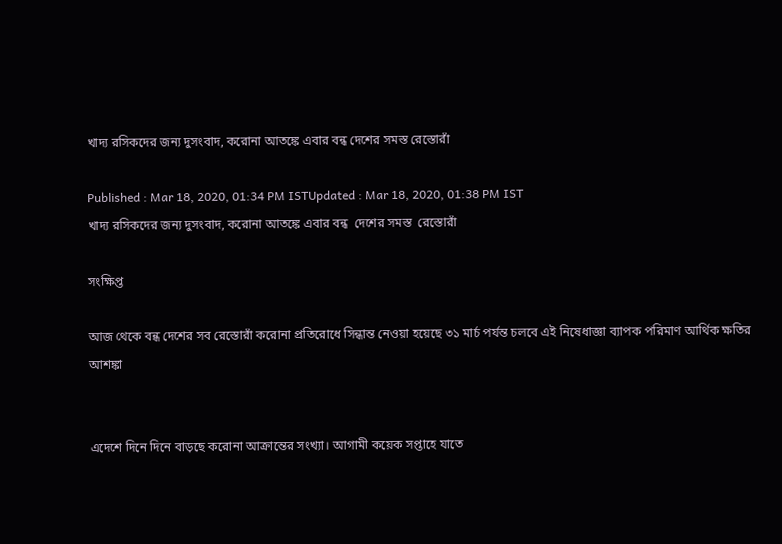খাদ্য রসিকদের জন্য দুসংবাদ, করোনা আতঙ্কে এবার বন্ধ দেশের সমস্ত রেস্তোরাঁ

Published : Mar 18, 2020, 01:34 PM ISTUpdated : Mar 18, 2020, 01:38 PM IST
খাদ্য রসিকদের জন্য দুসংবাদ, করোনা আতঙ্কে এবার বন্ধ  দেশের সমস্ত  রেস্তোরাঁ

সংক্ষিপ্ত

আজ থেকে বন্ধ দেশের সব রেস্তোরাঁ করোনা প্রতিরোধে সিন্ধান্ত নেওয়া হয়েছে ৩১ মার্চ পর্যন্ত চলবে এই নিষেধাজ্ঞা ব্যাপক পরিমাণ আর্থিক ক্ষতির আশঙ্কা


এদেশে দিনে দিনে বাড়ছে করোনা আক্রান্তের সংখ্যা। আগামী কয়েক সপ্তাহে যাতে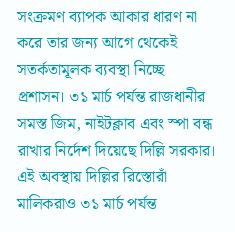সংক্রমণ ব্যাপক আকার ধারণ না করে তার জন্য আগে থেকেই সতর্কতামূলক ব্যবস্থা নিচ্ছে প্রশাসন। ৩১ মার্চ পর্যন্ত রাজধানীর সমস্ত জিম, নাইটক্লাব এবং স্পা বন্ধ রাখার নির্দেশ দিয়েছে দিল্লি সরকার। এই অবস্থায় দিল্লির রিস্তোরাঁ মালিকরাও ৩১ মার্চ পর্যন্ত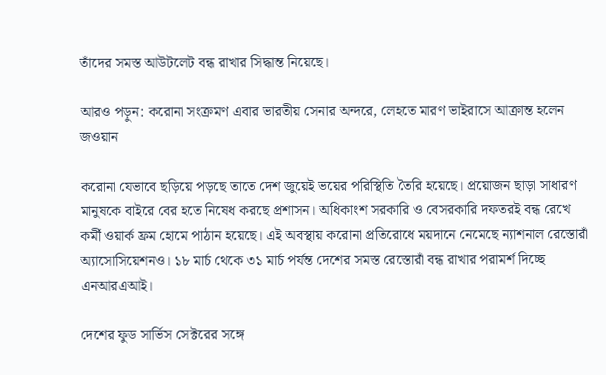তাঁদের সমস্ত আউটলেট বন্ধ রাখার সিদ্ধান্ত নিয়েছে।

আরও পড়ুন: করোনা সংক্রমণ এবার ভারতীয় সেনার অন্দরে, লেহতে মারণ ভাইরাসে আক্রান্ত হলেন জওয়ান

করোনা যেভাবে ছড়িয়ে পড়ছে তাতে দেশ জুয়েই ভয়ের পরিস্থিতি তৈরি হয়েছে। প্রয়োজন ছাড়া সাধারণ মানুষকে বাইরে বের হতে নিষেধ করছে প্রশাসন। অধিকাংশ সরকারি ও বেসরকারি দফতরই বন্ধ রেখে কর্মী ওয়ার্ক ফ্রম হোমে পাঠান হয়েছে। এই অবস্থায় করোনা প্রতিরোধে ময়দানে নেমেছে ন্যাশনাল রেস্তোরাঁ অ্যাসোসিয়েশনও। ১৮ মার্চ থেকে ৩১ মার্চ পর্যন্ত দেশের সমস্ত রেস্তোরাঁ বন্ধ রাখার পরামর্শ দিচ্ছে এনআরএআই।

দেশের ফুড সার্ভিস সেক্টরের সঙ্গে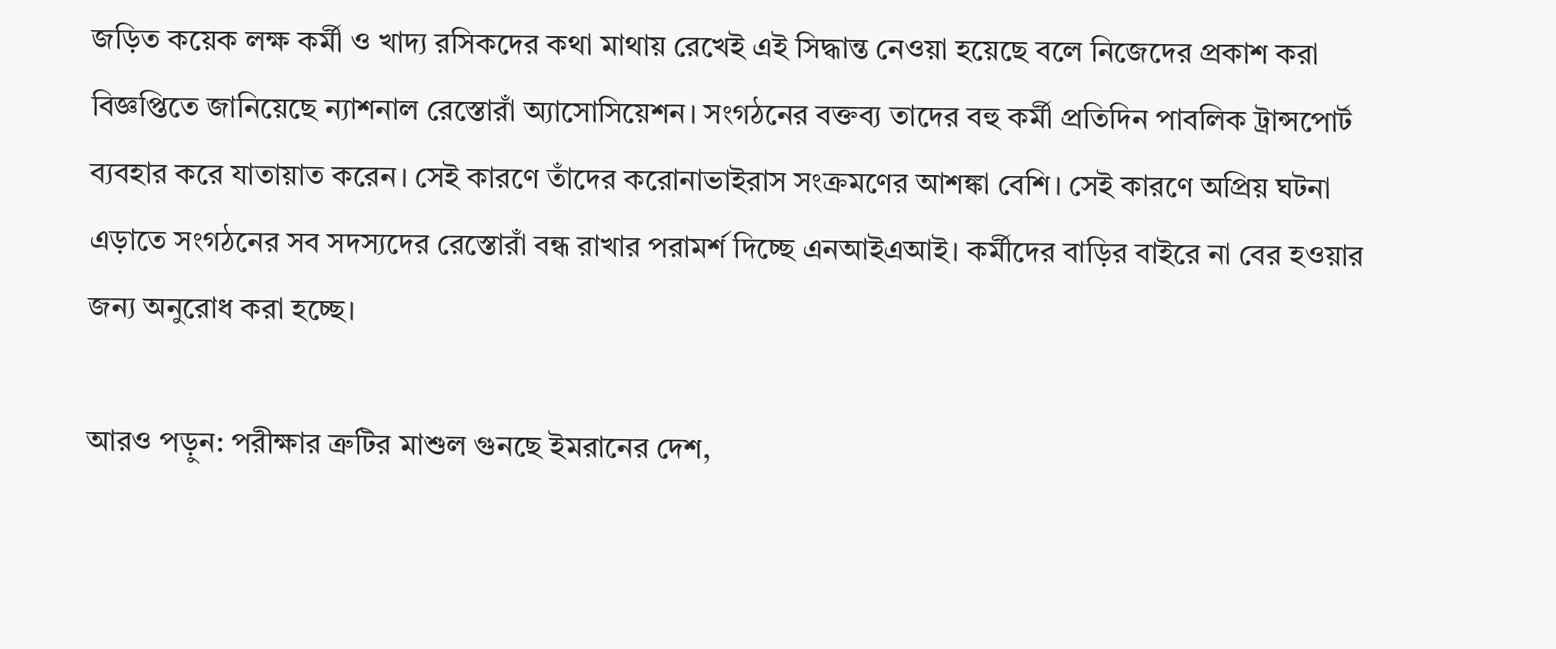জড়িত কয়েক লক্ষ কর্মী ও খাদ্য রসিকদের কথা মাথায় রেখেই এই সিদ্ধান্ত নেওয়া হয়েছে বলে নিজেদের প্রকাশ করা বিজ্ঞপ্তিতে জানিয়েছে ন্যাশনাল রেস্তোরাঁ অ্যাসোসিয়েশন। সংগঠনের বক্তব্য তাদের বহু কর্মী প্রতিদিন পাবলিক ট্রান্সপোর্ট ব্যবহার করে যাতায়াত করেন। সেই কারণে তাঁদের করোনাভাইরাস সংক্রমণের আশঙ্কা বেশি। সেই কারণে অপ্রিয় ঘটনা এড়াতে সংগঠনের সব সদস্যদের রেস্তোরাঁ বন্ধ রাখার পরামর্শ দিচ্ছে এনআইএআই। কর্মীদের বাড়ির বাইরে না বের হওয়ার জন্য অনুরোধ করা হচ্ছে।

আরও পড়ুন: পরীক্ষার ত্রুটির মাশুল গুনছে ইমরানের দেশ,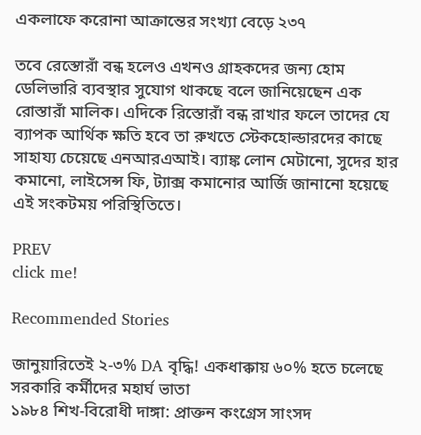একলাফে করোনা আক্রান্তের সংখ্যা বেড়ে ২৩৭

তবে রেস্তোরাঁ বন্ধ হলেও এখনও গ্রাহকদের জন্য হোম ডেলিভারি ব্যবস্থার সুযোগ থাকছে বলে জানিয়েছেন এক রোস্তারাঁ মালিক। এদিকে রিস্তোরাঁ বন্ধ রাখার ফলে তাদের যে ব্যাপক আর্থিক ক্ষতি হবে তা রুখতে স্টেকহোল্ডারদের কাছে সাহায্য চেয়েছে এনআরএআই। ব্যাঙ্ক লোন মেটানো, সুদের হার কমানো, লাইসেন্স ফি, ট্যাক্স কমানোর আর্জি জানানো হয়েছে এই সংকটময় পরিস্থিতিতে।

PREV
click me!

Recommended Stories

জানুয়ারিতেই ২-৩% DA বৃদ্ধি! একধাক্কায় ৬০% হতে চলেছে সরকারি কর্মীদের মহার্ঘ ভাতা
১৯৮৪ শিখ-বিরোধী দাঙ্গা: প্রাক্তন কংগ্রেস সাংসদ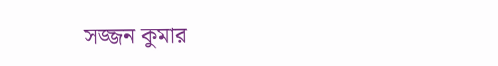সজ্জন কুমার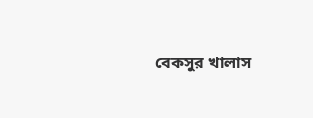বেকসুর খালাস